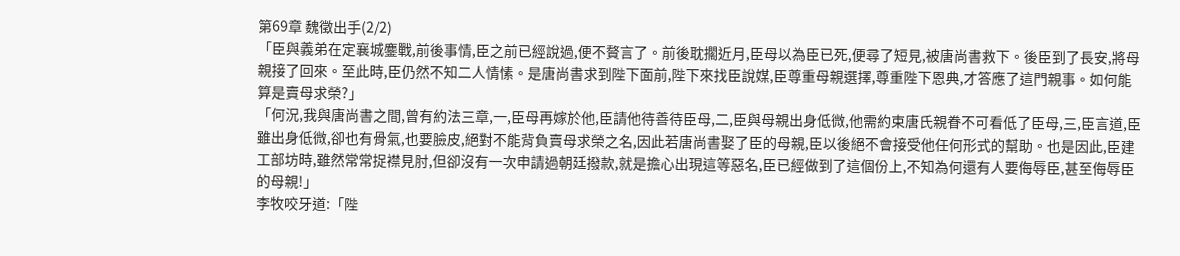第69章 魏徵出手(2/2)
「臣與義弟在定襄城鏖戰,前後事情,臣之前已經說過,便不贅言了。前後耽擱近月,臣母以為臣已死,便尋了短見,被唐尚書救下。後臣到了長安,將母親接了回來。至此時,臣仍然不知二人情愫。是唐尚書求到陛下面前,陛下來找臣說媒,臣尊重母親選擇,尊重陛下恩典,才答應了這門親事。如何能算是賣母求榮?」
「何況,我與唐尚書之間,曾有約法三章,一,臣母再嫁於他,臣請他待善待臣母,二,臣與母親出身低微,他需約束唐氏親眷不可看低了臣母,三,臣言道,臣雖出身低微,卻也有骨氣,也要臉皮,絕對不能背負賣母求榮之名,因此若唐尚書娶了臣的母親,臣以後絕不會接受他任何形式的幫助。也是因此,臣建工部坊時,雖然常常捉襟見肘,但卻沒有一次申請過朝廷撥款,就是擔心出現這等惡名,臣已經做到了這個份上,不知為何還有人要侮辱臣,甚至侮辱臣的母親!」
李牧咬牙道:「陛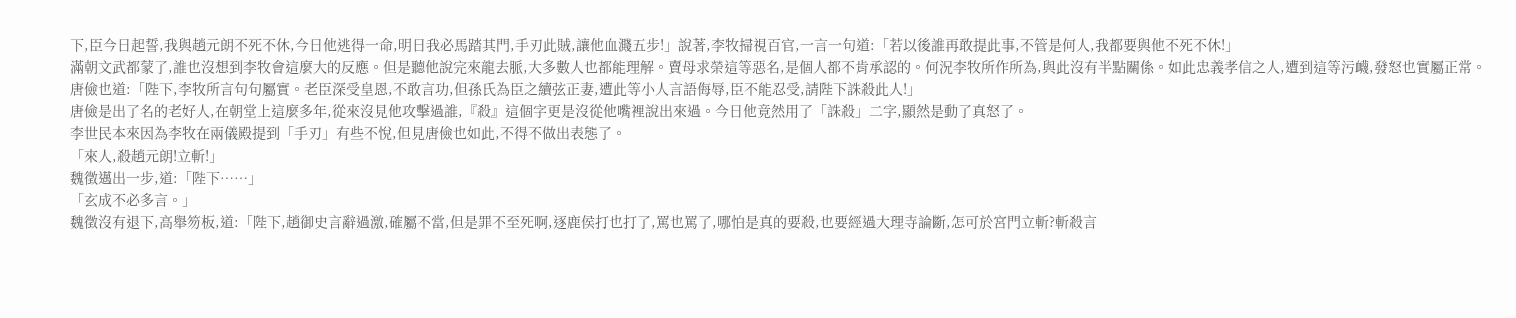下,臣今日起誓,我與趙元朗不死不休,今日他逃得一命,明日我必馬踏其門,手刃此賊,讓他血濺五步!」說著,李牧掃視百官,一言一句道:「若以後誰再敢提此事,不管是何人,我都要與他不死不休!」
滿朝文武都蒙了,誰也沒想到李牧會這麼大的反應。但是聽他說完來龍去脈,大多數人也都能理解。賣母求榮這等惡名,是個人都不肯承認的。何況李牧所作所為,與此沒有半點關係。如此忠義孝信之人,遭到這等污衊,發怒也實屬正常。
唐儉也道:「陛下,李牧所言句句屬實。老臣深受皇恩,不敢言功,但孫氏為臣之續弦正妻,遭此等小人言語侮辱,臣不能忍受,請陛下誅殺此人!」
唐儉是出了名的老好人,在朝堂上這麼多年,從來沒見他攻擊過誰,『殺』這個字更是沒從他嘴裡說出來過。今日他竟然用了「誅殺」二字,顯然是動了真怒了。
李世民本來因為李牧在兩儀殿提到「手刃」有些不悅,但見唐儉也如此,不得不做出表態了。
「來人,殺趙元朗!立斬!」
魏徵邁出一步,道:「陛下……」
「玄成不必多言。」
魏徵沒有退下,高舉笏板,道:「陛下,趙御史言辭過激,確屬不當,但是罪不至死啊,逐鹿侯打也打了,罵也罵了,哪怕是真的要殺,也要經過大理寺論斷,怎可於宮門立斬?斬殺言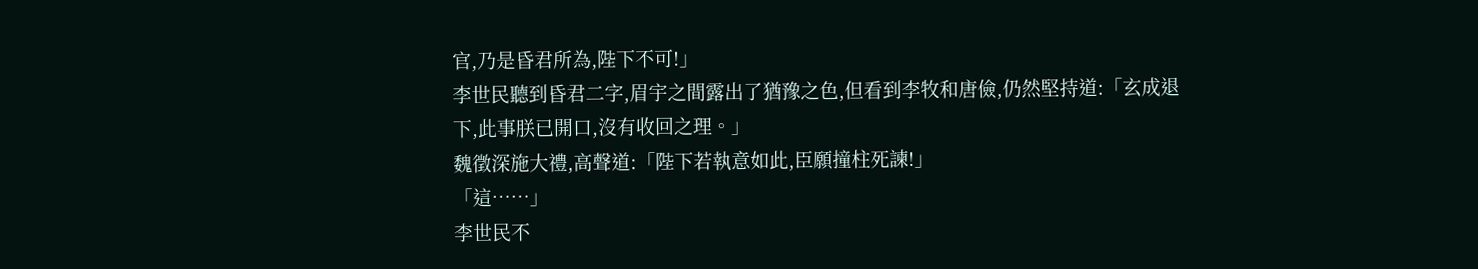官,乃是昏君所為,陛下不可!」
李世民聽到昏君二字,眉宇之間露出了猶豫之色,但看到李牧和唐儉,仍然堅持道:「玄成退下,此事朕已開口,沒有收回之理。」
魏徵深施大禮,高聲道:「陛下若執意如此,臣願撞柱死諫!」
「這……」
李世民不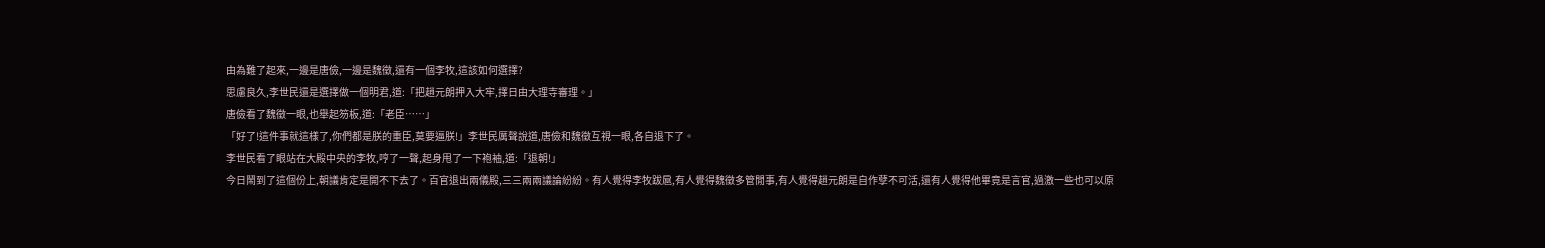由為難了起來,一邊是唐儉,一邊是魏徵,還有一個李牧,這該如何選擇?
思慮良久,李世民還是選擇做一個明君,道:「把趙元朗押入大牢,擇日由大理寺審理。」
唐儉看了魏徵一眼,也舉起笏板,道:「老臣……」
「好了!這件事就這樣了,你們都是朕的重臣,莫要逼朕!」李世民厲聲說道,唐儉和魏徵互視一眼,各自退下了。
李世民看了眼站在大殿中央的李牧,哼了一聲,起身甩了一下袍袖,道:「退朝!」
今日鬧到了這個份上,朝議肯定是開不下去了。百官退出兩儀殿,三三兩兩議論紛紛。有人覺得李牧跋扈,有人覺得魏徵多管閒事,有人覺得趙元朗是自作孽不可活,還有人覺得他畢竟是言官,過激一些也可以原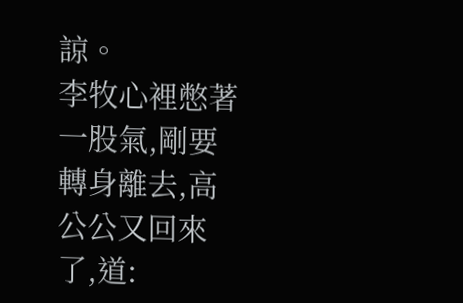諒。
李牧心裡憋著一股氣,剛要轉身離去,高公公又回來了,道: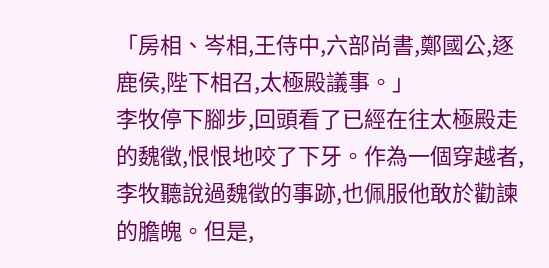「房相、岑相,王侍中,六部尚書,鄭國公,逐鹿侯,陛下相召,太極殿議事。」
李牧停下腳步,回頭看了已經在往太極殿走的魏徵,恨恨地咬了下牙。作為一個穿越者,李牧聽說過魏徵的事跡,也佩服他敢於勸諫的膽魄。但是,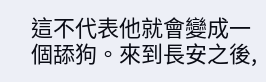這不代表他就會變成一個舔狗。來到長安之後,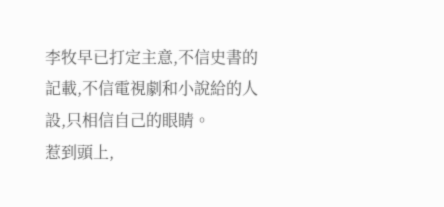李牧早已打定主意,不信史書的記載,不信電視劇和小說給的人設,只相信自己的眼睛。
惹到頭上,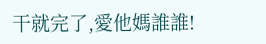干就完了,愛他媽誰誰!